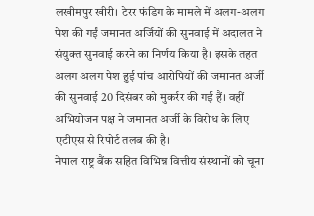लखीमपुर खीरी। टेरर फंडिग के मामले में अलग-अलग पेश की गईं जमानत अर्जियों की सुनवाई में अदालत ने संयुक्त सुनवाई करने का निर्णय किया है। इसके तहत अलग अलग पेश हुई पांच आरोपियों की जमानत अर्जी की सुनवाई 20 दिसंबर को मुकर्रर की गई हैं। वहीं अभियोजन पक्ष ने जमानत अर्जी के विरोध के लिए एटीएस से रिपोर्ट तलब की है।
नेपाल राष्ट्र बैंक सहित विभिन्न वित्तीय संस्थानों को चूना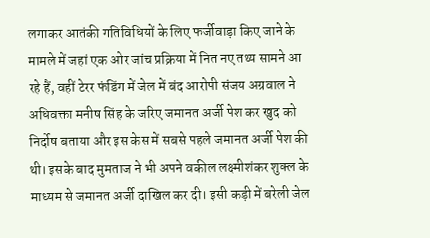लगाकर आतंकी गतिविधियों के लिए फर्जीवाड़ा किए जाने के मामले में जहां एक ओर जांच प्रक्रिया में नित नए तथ्य सामने आ रहे हैं, वहीं टेरर फंडिंग में जेल में बंद आरोपी संजय अग्रवाल ने अधिवक्ता मनीष सिंह के जरिए जमानत अर्जी पेश कर खुद को निर्दोष बताया और इस केस में सबसे पहले जमानत अर्जी पेश की थी। इसके बाद मुमताज ने भी अपने वकील लक्ष्मीशंकर शुक्ल के माध्यम से जमानत अर्जी दाखिल कर दी। इसी कड़ी में बरेली जेल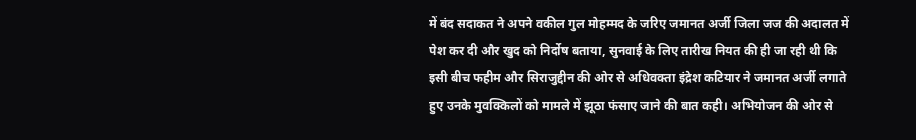में बंद सदाकत ने अपने वकील गुल मोहम्मद के जरिए जमानत अर्जी जिला जज की अदालत में पेश कर दी और खुद को निर्दोष बताया, सुनवाई के लिए तारीख नियत की ही जा रही थी कि इसी बीच फहीम और सिराजुद्दीन की ओर से अधिवक्ता इंद्रेश कटियार ने जमानत अर्जी लगाते हुए उनके मुवक्किलों को मामले में झूठा फंसाए जाने की बात कही। अभियोजन की ओर से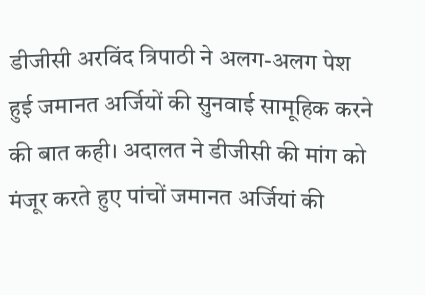डीजीसी अरविंद त्रिपाठी ने अलग-अलग पेश हुई जमानत अर्जियों की सुनवाई सामूहिक करने की बात कही। अदालत ने डीजीसी की मांग को मंजूर करते हुए पांचों जमानत अर्जियां की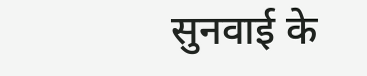सुनवाई के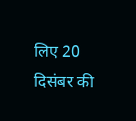लिए 20 दिसंबर की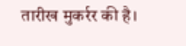तारीख मुकर्रर की है।